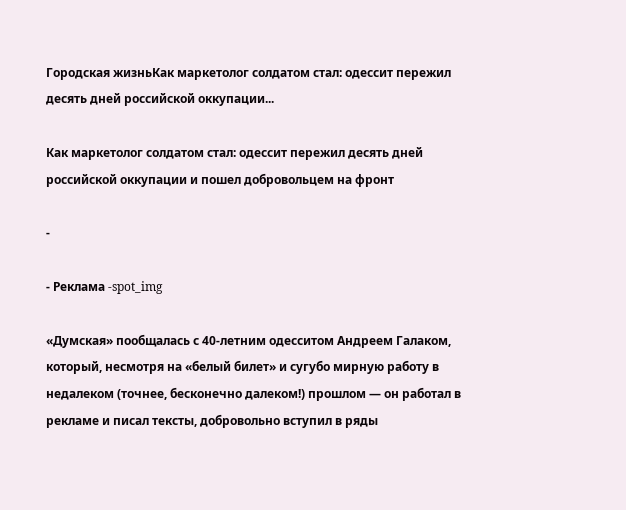Городская жизньКак маркетолог солдатом стал: одессит пережил десять дней российской оккупации...

Как маркетолог солдатом стал: одессит пережил десять дней российской оккупации и пошел добровольцем на фронт

-

- Реклама -spot_img

«Думская» пообщалась с 40-летним одесситом Андреем Галаком, который, несмотря на «белый билет» и сугубо мирную работу в недалеком (точнее, бесконечно далеком!) прошлом — он работал в рекламе и писал тексты, добровольно вступил в ряды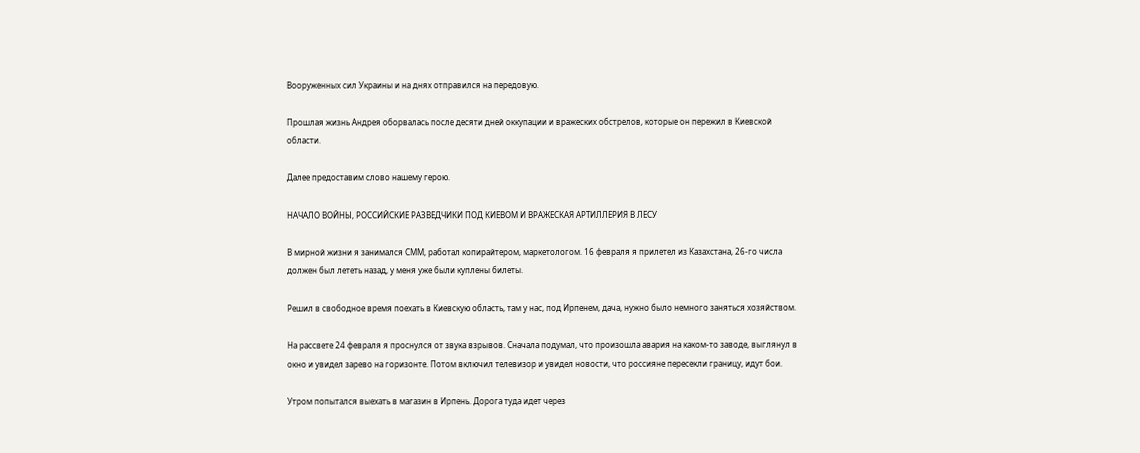Вооруженных сил Украины и на днях отправился на передовую.

Прошлая жизнь Андрея оборвалась после десяти дней оккупации и вражеских обстрелов, которые он пережил в Киевской области.

Далее предоставим слово нашему герою.

НАЧАЛО ВОЙНЫ, РОССИЙСКИЕ РАЗВЕДЧИКИ ПОД КИЕВОМ И ВРАЖЕСКАЯ АРТИЛЛЕРИЯ В ЛЕСУ

В мирной жизни я занимался СММ, работал копирайтером, маркетологом. 16 февраля я прилетел из Казахстана, 26-го числа должен был лететь назад, у меня уже были куплены билеты.

Решил в свободное время поехать в Киевскую область, там у нас, под Ирпенем, дача, нужно было немного заняться хозяйством.

На рассвете 24 февраля я проснулся от звука взрывов. Сначала подумал, что произошла авария на каком-то заводе, выглянул в окно и увидел зарево на горизонте. Потом включил телевизор и увидел новости, что россияне пересекли границу, идут бои.

Утром попытался выехать в магазин в Ирпень. Дорога туда идет через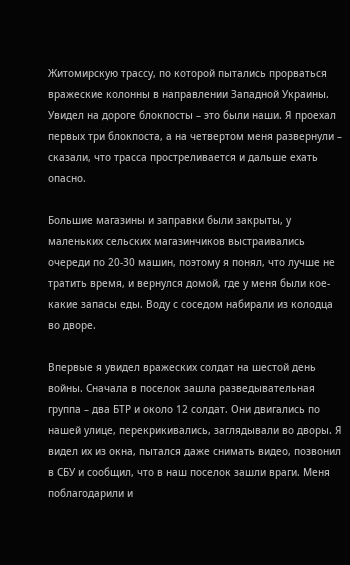Житомирскую трассу, по которой пытались прорваться вражеские колонны в направлении Западной Украины. Увидел на дороге блокпосты – это были наши. Я проехал первых три блокпоста, а на четвертом меня развернули – сказали, что трасса простреливается и дальше ехать опасно.

Большие магазины и заправки были закрыты, у маленьких сельских магазинчиков выстраивались очереди по 20-30 машин, поэтому я понял, что лучше не тратить время, и вернулся домой, где у меня были кое-какие запасы еды. Воду с соседом набирали из колодца во дворе.

Впервые я увидел вражеских солдат на шестой день войны. Сначала в поселок зашла разведывательная группа – два БТР и около 12 солдат. Они двигались по нашей улице, перекрикивались, заглядывали во дворы. Я видел их из окна, пытался даже снимать видео, позвонил в СБУ и сообщил, что в наш поселок зашли враги. Меня поблагодарили и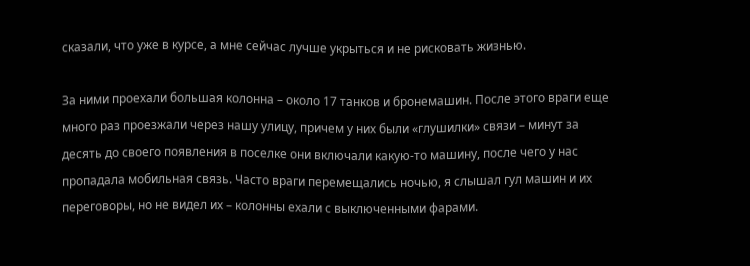сказали, что уже в курсе, а мне сейчас лучше укрыться и не рисковать жизнью.

За ними проехали большая колонна – около 17 танков и бронемашин. После этого враги еще много раз проезжали через нашу улицу, причем у них были «глушилки» связи – минут за десять до своего появления в поселке они включали какую-то машину, после чего у нас пропадала мобильная связь. Часто враги перемещались ночью, я слышал гул машин и их переговоры, но не видел их – колонны ехали с выключенными фарами.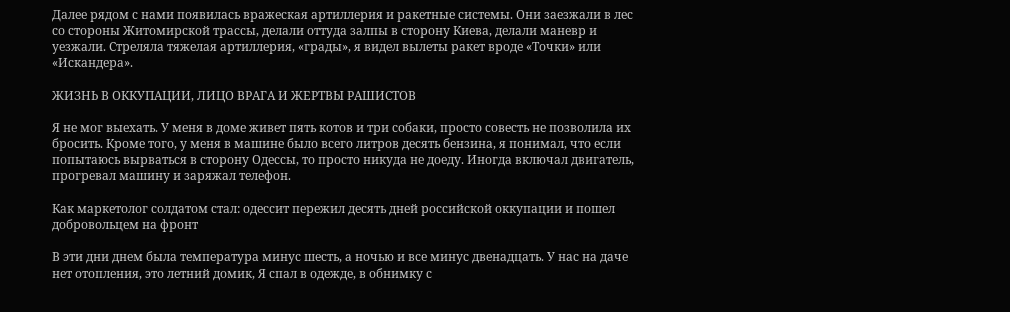Далее рядом с нами появилась вражеская артиллерия и ракетные системы. Они заезжали в лес со стороны Житомирской трассы, делали оттуда залпы в сторону Киева, делали маневр и уезжали. Стреляла тяжелая артиллерия, «грады», я видел вылеты ракет вроде «Точки» или «Искандера».

ЖИЗНЬ В ОККУПАЦИИ, ЛИЦО ВРАГА И ЖЕРТВЫ РАШИСТОВ

Я не мог выехать. У меня в доме живет пять котов и три собаки, просто совесть не позволила их бросить. Кроме того, у меня в машине было всего литров десять бензина, я понимал, что если попытаюсь вырваться в сторону Одессы, то просто никуда не доеду. Иногда включал двигатель, прогревал машину и заряжал телефон.

Как маркетолог солдатом стал: одессит пережил десять дней российской оккупации и пошел добровольцем на фронт

В эти дни днем была температура минус шесть, а ночью и все минус двенадцать. У нас на даче нет отопления, это летний домик, Я спал в одежде, в обнимку с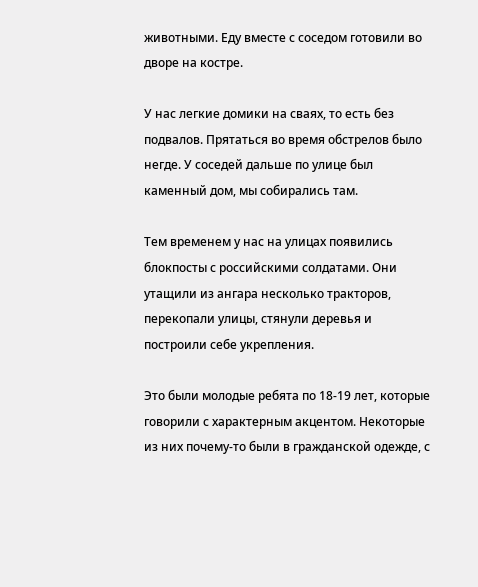животными. Еду вместе с соседом готовили во дворе на костре.

У нас легкие домики на сваях, то есть без подвалов. Прятаться во время обстрелов было негде. У соседей дальше по улице был каменный дом, мы собирались там.

Тем временем у нас на улицах появились блокпосты с российскими солдатами. Они утащили из ангара несколько тракторов, перекопали улицы, стянули деревья и построили себе укрепления.

Это были молодые ребята по 18-19 лет, которые говорили с характерным акцентом. Некоторые из них почему-то были в гражданской одежде, с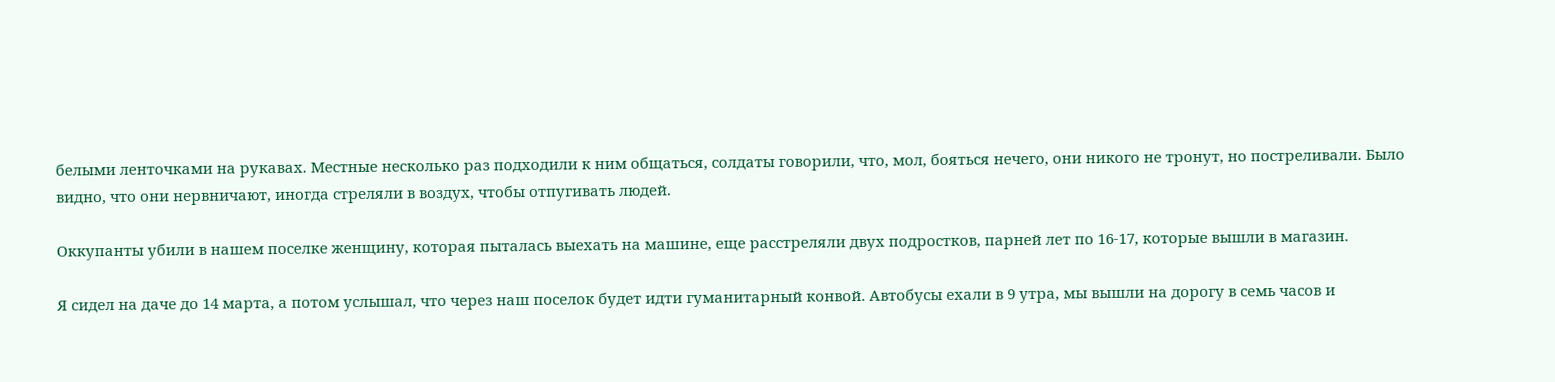белыми ленточками на рукавах. Местные несколько раз подходили к ним общаться, солдаты говорили, что, мол, бояться нечего, они никого не тронут, но постреливали. Было видно, что они нервничают, иногда стреляли в воздух, чтобы отпугивать людей.

Оккупанты убили в нашем поселке женщину, которая пыталась выехать на машине, еще расстреляли двух подростков, парней лет по 16-17, которые вышли в магазин.

Я сидел на даче до 14 марта, а потом услышал, что через наш поселок будет идти гуманитарный конвой. Автобусы ехали в 9 утра, мы вышли на дорогу в семь часов и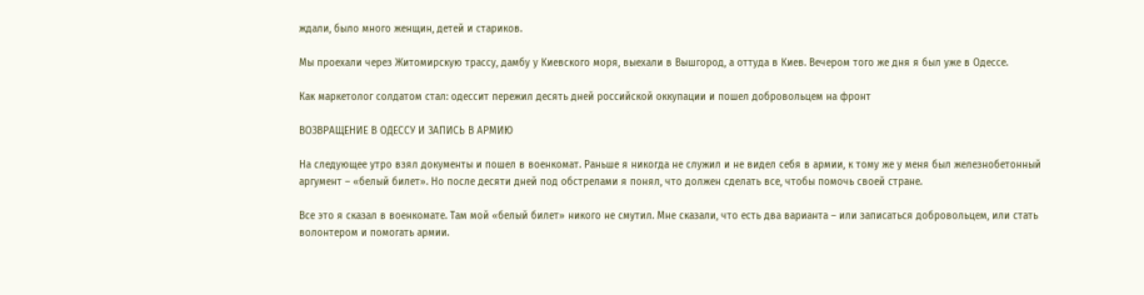ждали, было много женщин, детей и стариков.

Мы проехали через Житомирскую трассу, дамбу у Киевского моря, выехали в Вышгород, а оттуда в Киев. Вечером того же дня я был уже в Одессе.

Как маркетолог солдатом стал: одессит пережил десять дней российской оккупации и пошел добровольцем на фронт

ВОЗВРАЩЕНИЕ В ОДЕССУ И ЗАПИСЬ В АРМИЮ

На следующее утро взял документы и пошел в военкомат. Раньше я никогда не служил и не видел себя в армии, к тому же у меня был железнобетонный аргумент – «белый билет». Но после десяти дней под обстрелами я понял, что должен сделать все, чтобы помочь своей стране.

Все это я сказал в военкомате. Там мой «белый билет» никого не смутил. Мне сказали, что есть два варианта – или записаться добровольцем, или стать волонтером и помогать армии.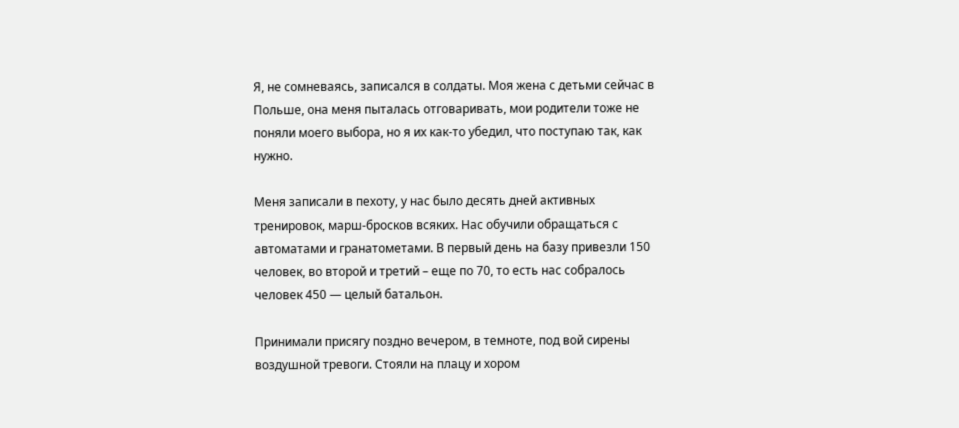Я, не сомневаясь, записался в солдаты. Моя жена с детьми сейчас в Польше, она меня пыталась отговаривать, мои родители тоже не поняли моего выбора, но я их как-то убедил, что поступаю так, как нужно.

Меня записали в пехоту, у нас было десять дней активных тренировок, марш-бросков всяких. Нас обучили обращаться с автоматами и гранатометами. В первый день на базу привезли 150 человек, во второй и третий – еще по 70, то есть нас собралось человек 450 — целый батальон.

Принимали присягу поздно вечером, в темноте, под вой сирены воздушной тревоги. Стояли на плацу и хором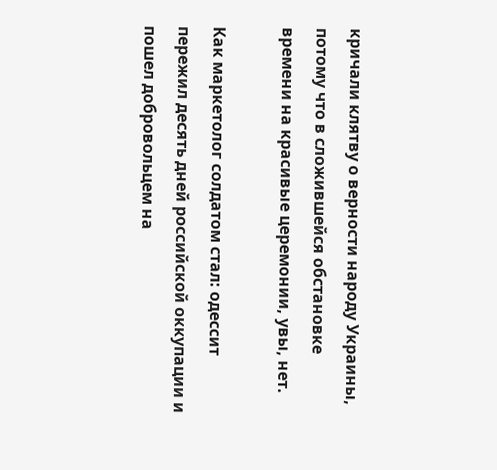кричали клятву о верности народу Украины, потому что в сложившейся обстановке времени на красивые церемонии, увы, нет.

Как маркетолог солдатом стал: одессит пережил десять дней российской оккупации и пошел добровольцем на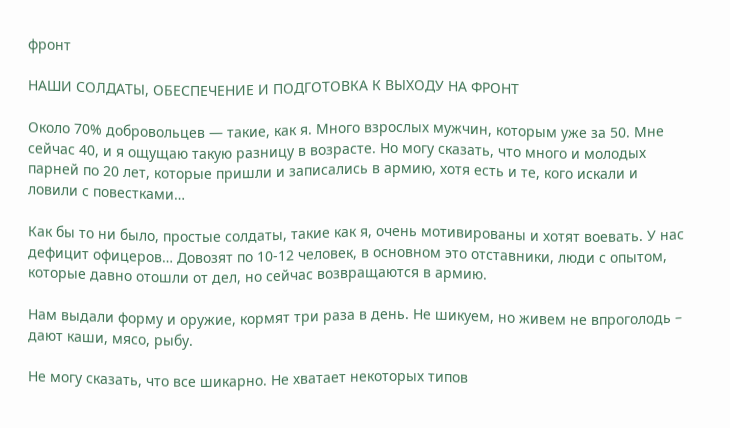фронт

НАШИ СОЛДАТЫ, ОБЕСПЕЧЕНИЕ И ПОДГОТОВКА К ВЫХОДУ НА ФРОНТ

Около 70% добровольцев — такие, как я. Много взрослых мужчин, которым уже за 50. Мне сейчас 40, и я ощущаю такую разницу в возрасте. Но могу сказать, что много и молодых парней по 20 лет, которые пришли и записались в армию, хотя есть и те, кого искали и ловили с повестками…

Как бы то ни было, простые солдаты, такие как я, очень мотивированы и хотят воевать. У нас дефицит офицеров… Довозят по 10-12 человек, в основном это отставники, люди с опытом, которые давно отошли от дел, но сейчас возвращаются в армию.

Нам выдали форму и оружие, кормят три раза в день. Не шикуем, но живем не впроголодь – дают каши, мясо, рыбу.

Не могу сказать, что все шикарно. Не хватает некоторых типов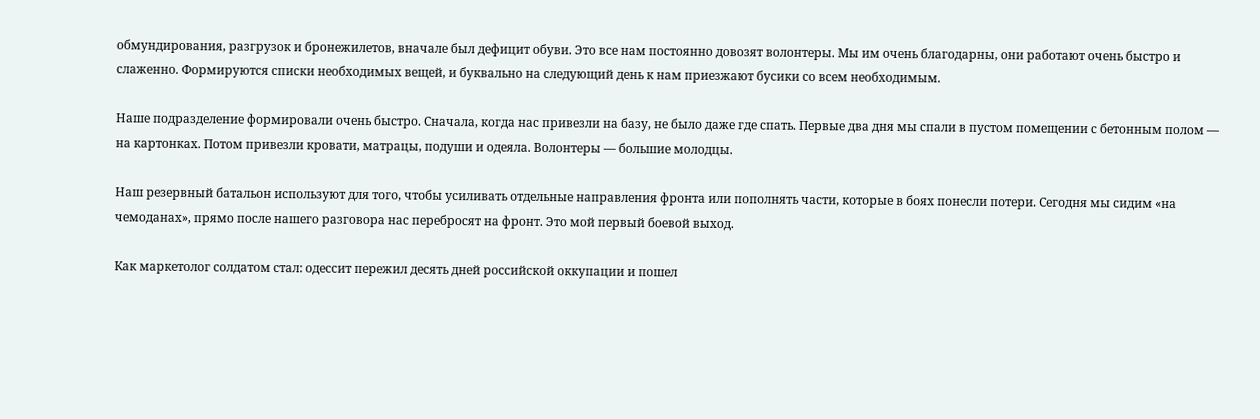обмундирования, разгрузок и бронежилетов, вначале был дефицит обуви. Это все нам постоянно довозят волонтеры. Мы им очень благодарны, они работают очень быстро и слаженно. Формируются списки необходимых вещей, и буквально на следующий день к нам приезжают бусики со всем необходимым.

Наше подразделение формировали очень быстро. Сначала, когда нас привезли на базу, не было даже где спать. Первые два дня мы спали в пустом помещении с бетонным полом — на картонках. Потом привезли кровати, матрацы, подуши и одеяла. Волонтеры — большие молодцы.

Наш резервный батальон используют для того, чтобы усиливать отдельные направления фронта или пополнять части, которые в боях понесли потери. Сегодня мы сидим «на чемоданах», прямо после нашего разговора нас перебросят на фронт. Это мой первый боевой выход.

Как маркетолог солдатом стал: одессит пережил десять дней российской оккупации и пошел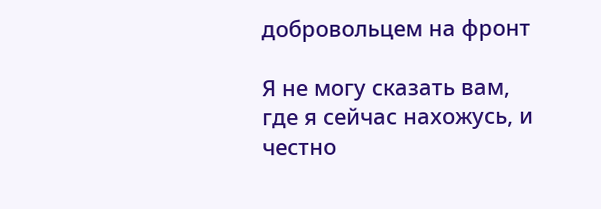добровольцем на фронт

Я не могу сказать вам, где я сейчас нахожусь, и честно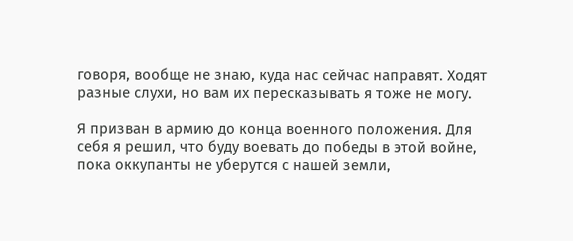говоря, вообще не знаю, куда нас сейчас направят. Ходят разные слухи, но вам их пересказывать я тоже не могу.

Я призван в армию до конца военного положения. Для себя я решил, что буду воевать до победы в этой войне, пока оккупанты не уберутся с нашей земли,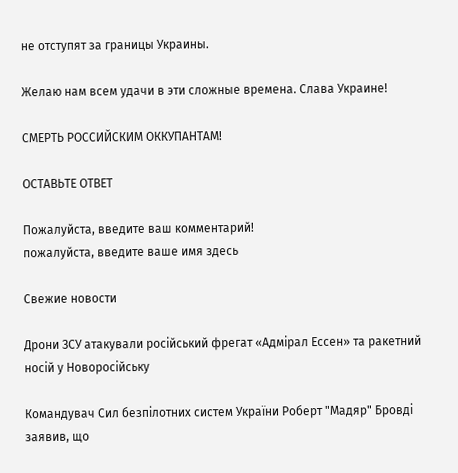не отступят за границы Украины.

Желаю нам всем удачи в эти сложные времена. Слава Украине!

СМЕРТЬ РОССИЙСКИМ ОККУПАНТАМ!

ОСТАВЬТЕ ОТВЕТ

Пожалуйста, введите ваш комментарий!
пожалуйста, введите ваше имя здесь

Свежие новости

Дрони ЗСУ атакували російський фрегат «Адмірал Ессен» та ракетний носій у Новоросійську

Командувач Сил безпілотних систем України Роберт "Мадяр" Бровді заявив, що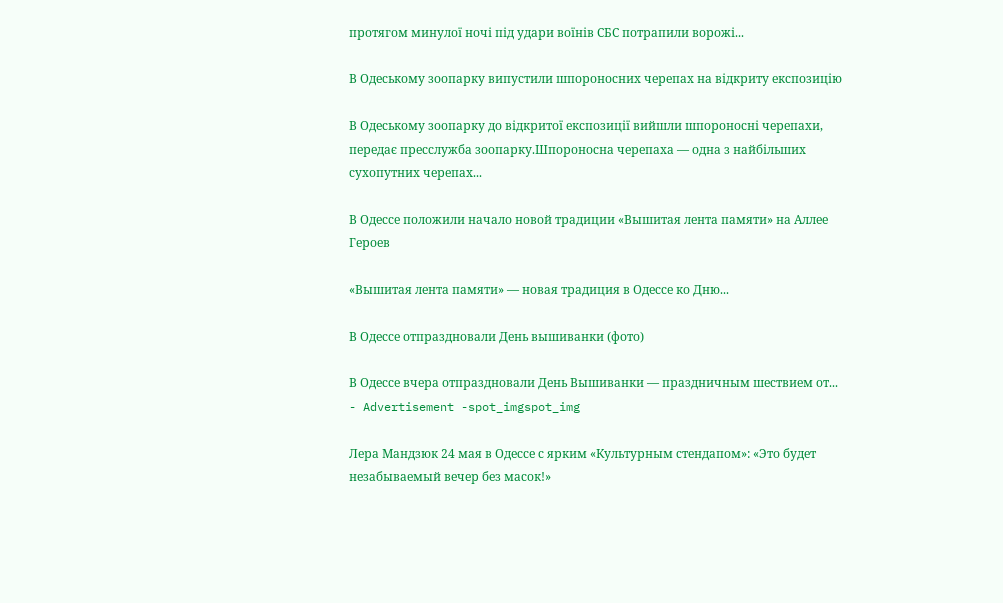протягом минулої ночі під удари воїнів СБС потрапили ворожі...

В Одеському зоопарку випустили шпороносних черепах на відкриту експозицію

В Одеському зоопарку до відкритої експозиції вийшли шпороносні черепахи, передає пресслужба зоопарку.Шпороносна черепаха — одна з найбільших сухопутних черепах...

В Одессе положили начало новой традиции «Вышитая лента памяти» на Аллее Героев

«Вышитая лента памяти» — новая традиция в Одессе ко Дню...

В Одессе отпраздновали День вышиванки (фото)

В Одессе вчера отпраздновали День Вышиванки — праздничным шествием от...
- Advertisement -spot_imgspot_img

Лера Мандзюк 24 мая в Одессе с ярким «Культурным стендапом»: «Это будет незабываемый вечер без масок!»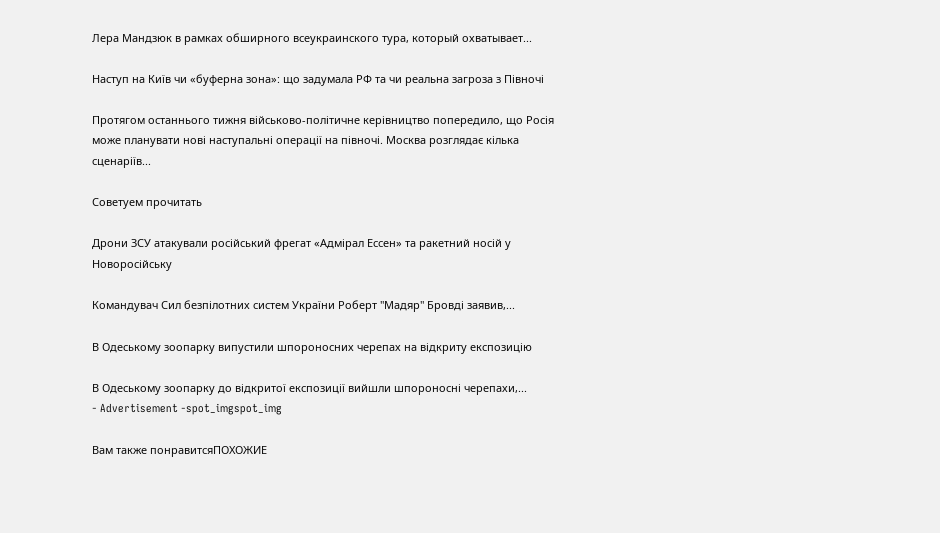Лера Мандзюк в рамках обширного всеукраинского тура, который охватывает...

Наступ на Київ чи «буферна зона»: що задумала РФ та чи реальна загроза з Півночі

Протягом останнього тижня військово-політичне керівництво попередило, що Росія може планувати нові наступальні операції на півночі. Москва розглядає кілька сценаріїв...

Советуем прочитать

Дрони ЗСУ атакували російський фрегат «Адмірал Ессен» та ракетний носій у Новоросійську

Командувач Сил безпілотних систем України Роберт "Мадяр" Бровді заявив,...

В Одеському зоопарку випустили шпороносних черепах на відкриту експозицію

В Одеському зоопарку до відкритої експозиції вийшли шпороносні черепахи,...
- Advertisement -spot_imgspot_img

Вам также понравитсяПОХОЖИЕ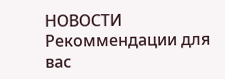НОВОСТИ
Рекоммендации для вас